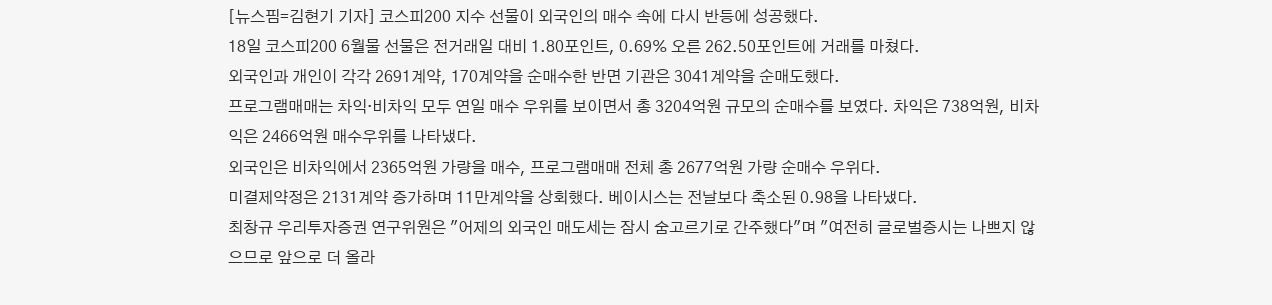[뉴스핌=김현기 기자] 코스피200 지수 선물이 외국인의 매수 속에 다시 반등에 성공했다.
18일 코스피200 6월물 선물은 전거래일 대비 1.80포인트, 0.69% 오른 262.50포인트에 거래를 마쳤다.
외국인과 개인이 각각 2691계약, 170계약을 순매수한 반면 기관은 3041계약을 순매도했다.
프로그램매매는 차익·비차익 모두 연일 매수 우위를 보이면서 총 3204억원 규모의 순매수를 보였다. 차익은 738억원, 비차익은 2466억원 매수우위를 나타냈다.
외국인은 비차익에서 2365억원 가량을 매수, 프로그램매매 전체 총 2677억원 가량 순매수 우위다.
미결제약정은 2131계약 증가하며 11만계약을 상회했다. 베이시스는 전날보다 축소된 0.98을 나타냈다.
최창규 우리투자증권 연구위원은 "어제의 외국인 매도세는 잠시 숨고르기로 간주했다"며 "여전히 글로벌증시는 나쁘지 않으므로 앞으로 더 올라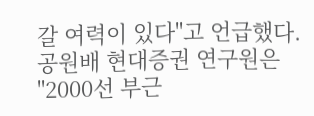갈 여력이 있다"고 언급했다.
공원배 현대증권 연구원은 "2000선 부근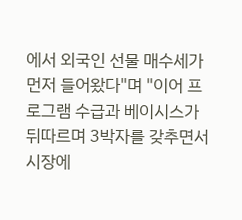에서 외국인 선물 매수세가 먼저 들어왔다"며 "이어 프로그램 수급과 베이시스가 뒤따르며 3박자를 갖추면서 시장에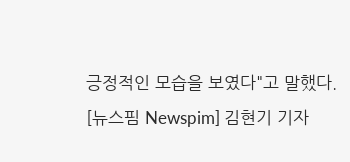긍정적인 모습을 보였다"고 말했다.
[뉴스핌 Newspim] 김현기 기자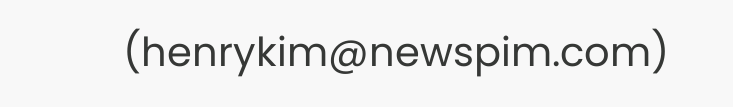(henrykim@newspim.com)